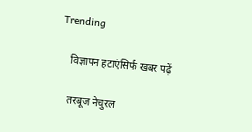Trending

    विज्ञापन हटाएंसिर्फ खबर पढ़ें

    तरबूज नेचुरल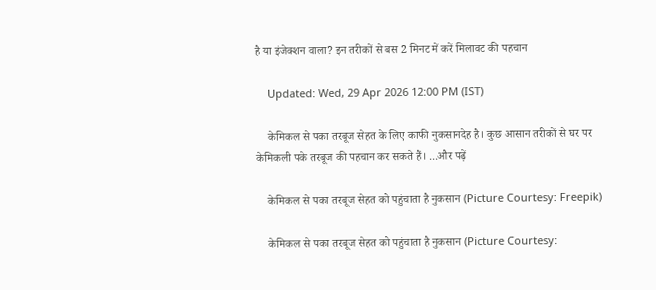है या इंजेक्शन वाला? इन तरीकों से बस 2 मिनट में करें मिलावट की पहचान

    Updated: Wed, 29 Apr 2026 12:00 PM (IST)

    केमिकल से पका तरबूज सेहत के लिए काफी नुकसानदेह है। कुछ आसान तरीकों से घर पर केमिकली पके तरबूज की पहचान कर सकते हैं। ...और पढ़ें

    केमिकल से पका तरबूज सेहत को पहुंचाता है नुकसान (Picture Courtesy: Freepik)

    केमिकल से पका तरबूज सेहत को पहुंचाता है नुकसान (Picture Courtesy: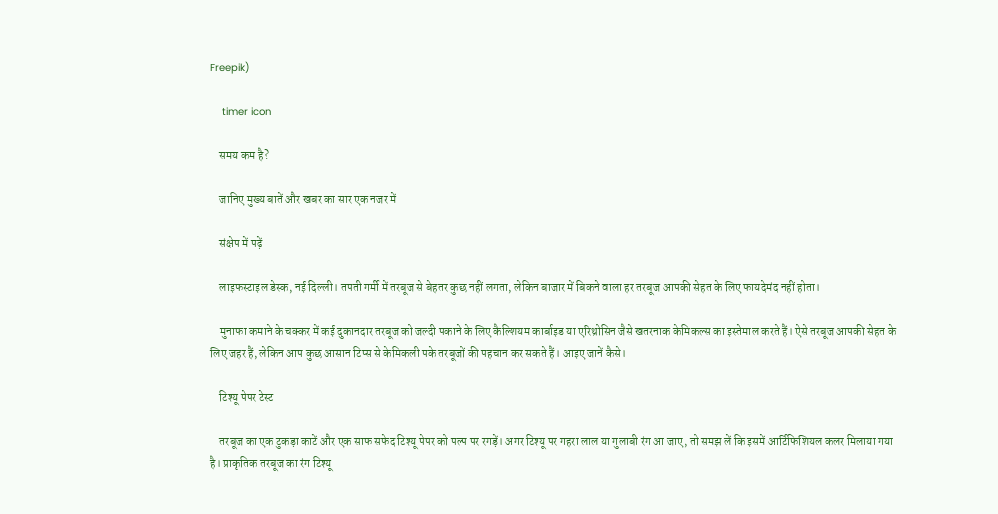Freepik)

    timer icon

    समय कम है?

    जानिए मुख्य बातें और खबर का सार एक नजर में

    संक्षेप में पढ़ें

    लाइफस्टाइल डेस्क, नई दिल्ली। तपती गर्मी में तरबूज से बेहतर कुछ नहीं लगता, लेकिन बाजार में बिकने वाला हर तरबूज आपकी सेहत के लिए फायदेमंद नहीं होता।

    मुनाफा कमाने के चक्कर में कई दुकानदार तरबूज को जल्दी पकाने के लिए कैल्शियम कार्बाइड या एरिथ्रोसिन जैसे खतरनाक केमिकल्स का इस्तेमाल करते हैं। ऐसे तरबूज आपकी सेहत के लिए जहर हैं, लेकिन आप कुछ आसान टिप्स से केमिकली पके तरबूजों की पहचान कर सकते हैं। आइए जानें कैसे।

    टिश्यू पेपर टेस्ट

    तरबूज का एक टुकड़ा काटें और एक साफ सफेद टिश्यू पेपर को पल्प पर रगड़ें। अगर टिश्यू पर गहरा लाल या गुलाबी रंग आ जाए, तो समझ लें कि इसमें आर्टिफिशियल कलर मिलाया गया है। प्राकृतिक तरबूज का रंग टिश्यू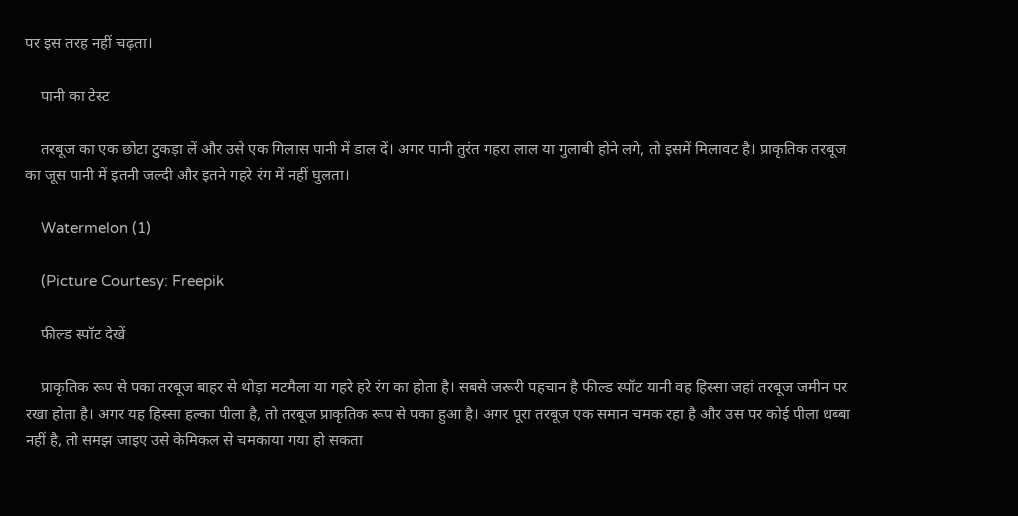पर इस तरह नहीं चढ़ता।

    पानी का टेस्ट

    तरबूज का एक छोटा टुकड़ा लें और उसे एक गिलास पानी में डाल दें। अगर पानी तुरंत गहरा लाल या गुलाबी होने लगे, तो इसमें मिलावट है। प्राकृतिक तरबूज का जूस पानी में इतनी जल्दी और इतने गहरे रंग में नहीं घुलता।

    Watermelon (1)

    (Picture Courtesy: Freepik

    फील्ड स्पॉट देखें

    प्राकृतिक रूप से पका तरबूज बाहर से थोड़ा मटमैला या गहरे हरे रंग का होता है। सबसे जरूरी पहचान है फील्ड स्पॉट यानी वह हिस्सा जहां तरबूज जमीन पर रखा होता है। अगर यह हिस्सा हल्का पीला है, तो तरबूज प्राकृतिक रूप से पका हुआ है। अगर पूरा तरबूज एक समान चमक रहा है और उस पर कोई पीला धब्बा नहीं है, तो समझ जाइए उसे केमिकल से चमकाया गया हो सकता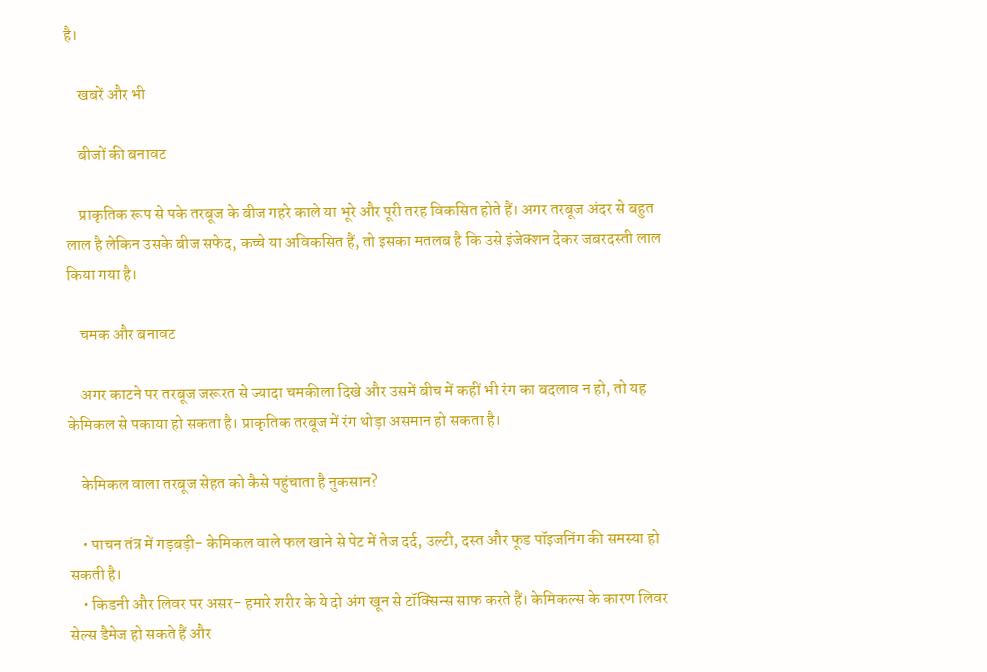है।

    खबरें और भी

    बीजों की बनावट

    प्राकृतिक रूप से पके तरबूज के बीज गहरे काले या भूरे और पूरी तरह विकसित होते हैं। अगर तरबूज अंदर से बहुत लाल है लेकिन उसके बीज सफेद, कच्चे या अविकसित हैं, तो इसका मतलब है कि उसे इंजेक्शन देकर जबरदस्ती लाल किया गया है।

    चमक और बनावट

    अगर काटने पर तरबूज जरूरत से ज्यादा चमकीला दिखे और उसमें बीच में कहीं भी रंग का बदलाव न हो, तो यह केमिकल से पकाया हो सकता है। प्राकृतिक तरबूज में रंग थोड़ा असमान हो सकता है।

    केमिकल वाला तरबूज सेहत को कैसे पहुंचाता है नुकसान?

    • पाचन तंत्र में गड़बड़ी- केमिकल वाले फल खाने से पेट में तेज दर्द, उल्टी, दस्त और फूड पॉइजनिंग की समस्या हो सकती है।
    • किडनी और लिवर पर असर- हमारे शरीर के ये दो अंग खून से टॉक्सिन्स साफ करते हैं। केमिकल्स के कारण लिवर सेल्स डैमेज हो सकते हैं और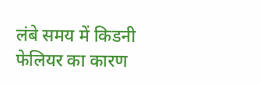लंबे समय में किडनी फेलियर का कारण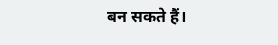बन सकते हैं।